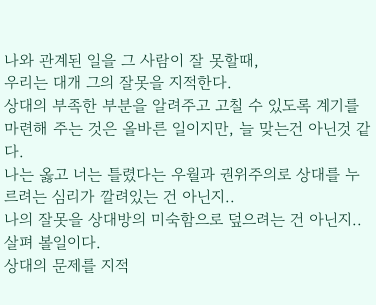나와 관계된 일을 그 사람이 잘 못할때,
우리는 대개 그의 잘못을 지적한다.
상대의 부족한 부분을 알려주고 고칠 수 있도록 계기를 마련해 주는 것은 올바른 일이지만, 늘 맞는건 아닌것 같다.
나는 옳고 너는 틀렸다는 우월과 권위주의로 상대를 누르려는 심리가 깔려있는 건 아닌지..
나의 잘못을 상대방의 미숙함으로 덮으려는 건 아닌지.. 살펴 볼일이다.
상대의 문제를 지적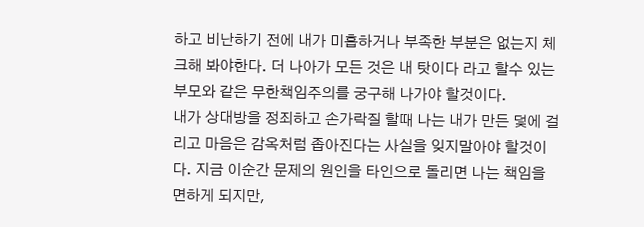하고 비난하기 전에 내가 미흡하거나 부족한 부분은 없는지 체크해 봐야한다. 더 나아가 모든 것은 내 탓이다 라고 할수 있는 부모와 같은 무한책임주의를 궁구해 나가야 할것이다.
내가 상대방을 정죄하고 손가락질 할때 나는 내가 만든 덫에 걸리고 마음은 감옥처럼 좁아진다는 사실을 잊지말아야 할것이다. 지금 이순간 문제의 원인을 타인으로 돌리면 나는 책임을 면하게 되지만,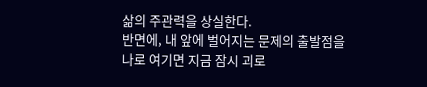삶의 주관력을 상실한다.
반면에, 내 앞에 벌어지는 문제의 출발점을 나로 여기면 지금 잠시 괴로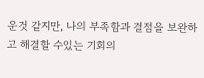운것 같지만, 나의 부족함과 결점을 보완하고 해결할 수있는 기회의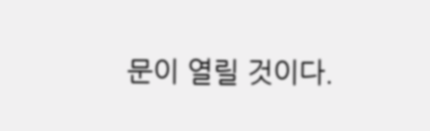문이 열릴 것이다.